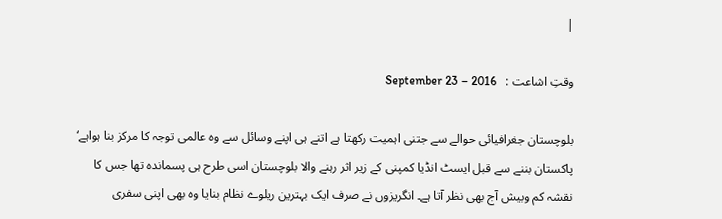|

وقتِ اشاعت :   September 23 – 2016

بلوچستان جغرافیائی حوالے سے جتنی اہمیت رکھتا ہے اتنے ہی اپنے وسائل سے وہ عالمی توجہ کا مرکز بنا ہواہے‘ پاکستان بننے سے قبل ایسٹ انڈیا کمپنی کے زیر اثر رہنے والا بلوچستان اسی طرح ہی پسماندہ تھا جس کا نقشہ کم وبیش آج بھی نظر آتا ہے۔ انگریزوں نے صرف ایک بہترین ریلوے نظام بنایا وہ بھی اپنی سفری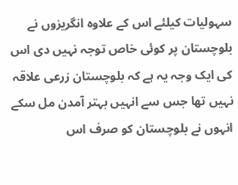سہولیات کیلئے اس کے علاوہ انگریزوں نے بلوچستان پر کوئی خاص توجہ نہیں دی اس کی ایک وجہ یہ ہے کہ بلوچستان زرعی علاقہ نہیں تھا جس سے انہیں بہتر آمدن مل سکے انہوں نے بلوچستان کو صرف اس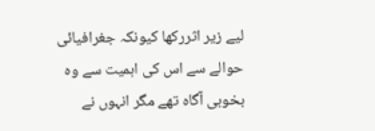لیے زیر اثررکھا کیونکہ جغرافیائی حوالے سے اس کی اہمیت سے وہ بخوبی آگاہ تھے مگر انہوں نے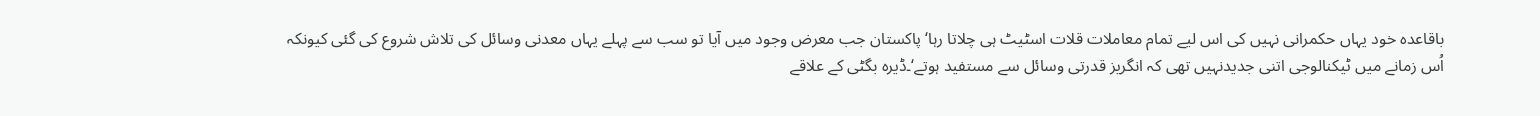باقاعدہ خود یہاں حکمرانی نہیں کی اس لیے تمام معاملات قلات اسٹیٹ ہی چلاتا رہا‘ پاکستان جب معرض وجود میں آیا تو سب سے پہلے یہاں معدنی وسائل کی تلاش شروع کی گئی کیونکہ اُس زمانے میں ٹیکنالوجی اتنی جدیدنہیں تھی کہ انگریز قدرتی وسائل سے مستفید ہوتے‘۔ڈیرہ بگٹی کے علاقے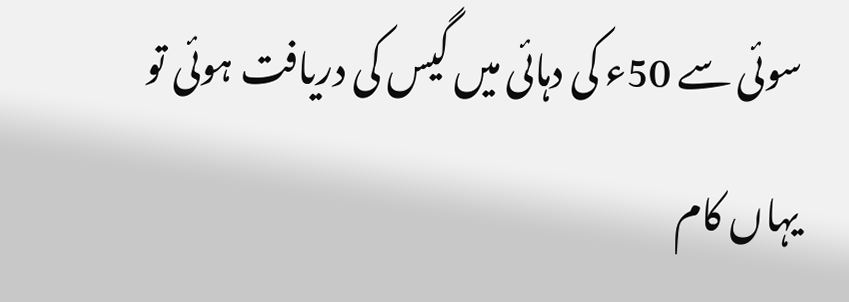سوئی سے 50ء کی دہائی میں گیس کی دریافت ہوئی تو یہاں کام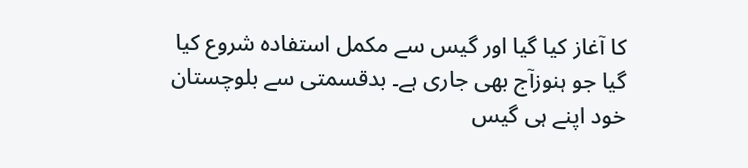کا آغاز کیا گیا اور گیس سے مکمل استفادہ شروع کیا گیا جو ہنوزآج بھی جاری ہے۔ بدقسمتی سے بلوچستان خود اپنے ہی گیس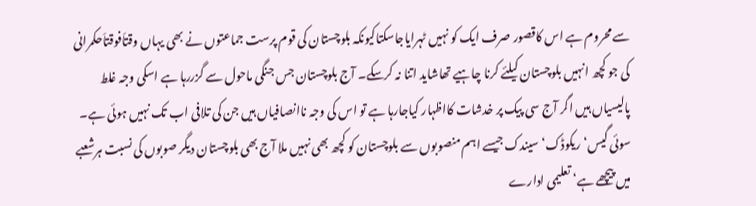سے محروم ہے اس کاقصور صرف ایک کو نہیں ٹہرایاجاسکتاکیونکہ بلوچستان کی قوم پرست جماعتوں نے بھی یہاں وقتاَفوقتاَحکمرانی کی جو کچھ انہیں بلوچستان کیلئے کرنا چاہیے تھاشاید اتنا نہ کرسکے۔ آج بلوچستان جس جنگی ماحول سے گزررہا ہے اسکی وجہ غلط پالیسیاں ہیں اگر آج سی پیک پر خدشات کااظہار کیاجارہا ہے تو اس کی وجہ ناانصافیاں ہیں جن کی تلافی اب تک نہیں ہوئی ہے۔ سوئی گیس‘ریکوڈک‘سیندک جیسے اہم منصوبوں سے بلوچستان کو کچھ بھی نہیں ملا آج بھی بلوچستان دیگر صوبوں کی نسبت ہرشعبے میں پیچھے ہے‘ تعلیمی ادارے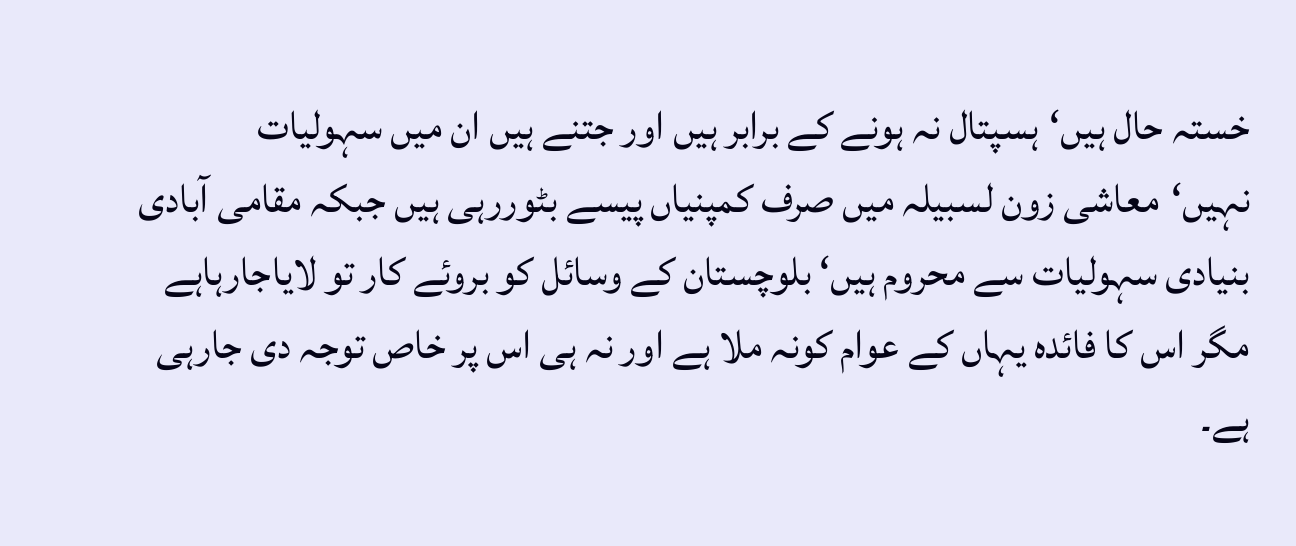خستہ حال ہیں‘ہسپتال نہ ہونے کے برابر ہیں اور جتنے ہیں ان میں سہولیات نہیں‘معاشی زون لسبیلہ میں صرف کمپنیاں پیسے بٹوررہی ہیں جبکہ مقامی آبادی بنیادی سہولیات سے محروم ہیں‘ بلوچستان کے وسائل کو بروئے کار تو لایاجارہاہے مگر اس کا فائدہ یہاں کے عوام کونہ ملا ہے اور نہ ہی اس پر خاص توجہ دی جارہی ہے۔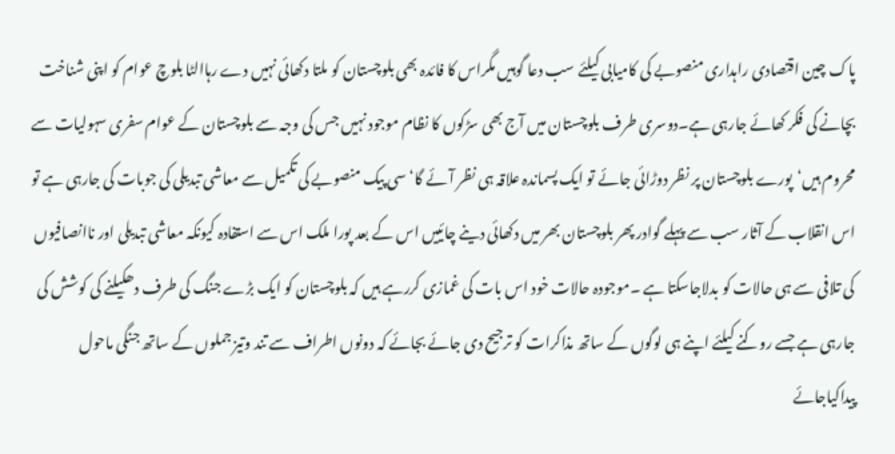پاک چین اقتصادی راہداری منصوبے کی کامیابی کیلئے سب دعا گوہیں مگراس کا فائدہ بھی بلوچستان کو ملتا دکھائی نہیں دے رہاالٹا بلوچ عوام کو اپنی شناخت بچانے کی فکر کھائے جارہی ہے۔دوسری طرف بلوچستان میں آج بھی سڑکوں کا نظام موجود نہیں جس کی وجہ سے بلوچستان کے عوام سفری سہولیات سے محروم ہیں‘پورے بلوچستان پر نظر دوڑائی جائے تو ایک پسماندہ علاقہ ہی نظر آئے گا‘سی پیک منصوبے کی تکمیل سے معاشی تبدیلی کی جوبات کی جارہی ہے تو اس انقلاب کے آثار سب سے پہلے گوادر پھر بلوچستان بھر میں دکھائی دینے چائییں اس کے بعد پورا ملک اس سے استفادہ کیونکہ معاشی تبدیلی اور ناانصافیوں کی تلافی سے ہی حالات کو بدلاجاسکتا ہے ۔موجودہ حالات خود اس بات کی غمازی کررہے ہیں کہ بلوچستان کو ایک بڑے جنگ کی طرف دھکیلنے کی کوشش کی جارہی ہے جسے روکنے کیلئے اپنے ہی لوگوں کے ساتھ مذاکرات کو ترجیح دی جائے بجائے کہ دونوں اطراف سے تند وتیز جملوں کے ساتھ جنگی ماحول پیداکیاجائے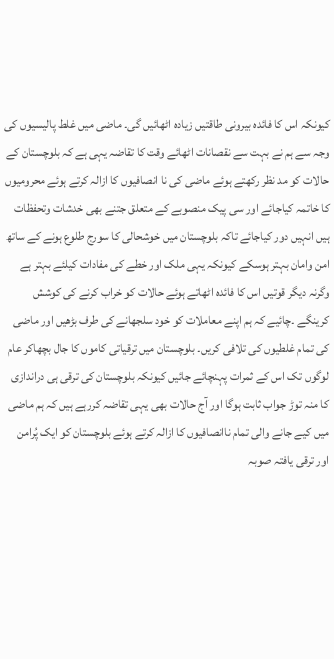کیونکہ اس کا فائدہ بیرونی طاقتیں زیادہ اٹھائیں گی۔ ماضی میں غلط پالیسیوں کی وجہ سے ہم نے بہت سے نقصانات اٹھائے وقت کا تقاضہ یہی ہے کہ بلوچستان کے حالات کو مد نظر رکھتے ہوئے ماضی کی نا انصافیوں کا ازالہ کرتے ہوئے محرومیوں کا خاتمہ کیاجائے اور سی پیک منصوبے کے متعلق جتنے بھی خدشات وتحفظات ہیں انہیں دور کیاجائے تاکہ بلوچستان میں خوشحالی کا سورج طلوع ہونے کے ساتھ امن وامان بہتر ہوسکے کیونکہ یہی ملک اور خطے کی مفادات کیلئے بہتر ہے وگرنہ دیگر قوتیں اس کا فائدہ اٹھاتے ہوئے حالات کو خراب کرنے کی کوشش کرینگے ۔چائیے کہ ہم اپنے معاملات کو خود سلجھانے کی طرف بڑھیں اور ماضی کی تمام غلطیوں کی تلافی کریں۔ بلوچستان میں ترقیاتی کاموں کا جال بچھاکر عام لوگوں تک اس کے ثمرات پہنچائے جائیں کیونکہ بلوچستان کی ترقی ہی دراندازی کا منہ توڑ جواب ثابت ہوگا اور آج حالات بھی یہی تقاضہ کررہے ہیں کہ ہم ماضی میں کیے جانے والی تمام ناانصافیوں کا ازالہ کرتے ہوئے بلوچستان کو ایک پُرامن اور ترقی یافتہ صوبہ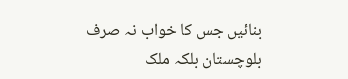بنائیں جس کا خواب نہ صرف بلوچستان بلکہ ملک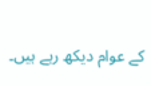کے عوام دیکھ رہے ہیں۔